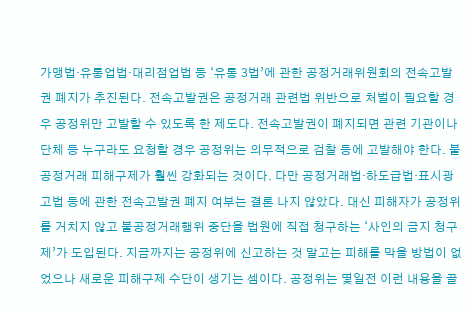가맹법·유통업법·대리점업법 등 ‘유통 3법’에 관한 공정거래위원회의 전속고발권 폐지가 추진된다. 전속고발권은 공정거래 관련법 위반으로 처벌이 필요할 경우 공정위만 고발할 수 있도록 한 제도다. 전속고발권이 폐지되면 관련 기관이나 단체 등 누구라도 요청할 경우 공정위는 의무적으로 검찰 등에 고발해야 한다. 불공정거래 피해구제가 훨씬 강화되는 것이다. 다만 공정거래법·하도급법·표시광고법 등에 관한 전속고발권 폐지 여부는 결론 나지 않았다. 대신 피해자가 공정위를 거치지 않고 불공정거래행위 중단을 법원에 직접 청구하는 ‘사인의 금지 청구제’가 도입된다. 지금까지는 공정위에 신고하는 것 말고는 피해를 막을 방법이 없었으나 새로운 피해구제 수단이 생기는 셈이다. 공정위는 몇일전 이런 내용을 골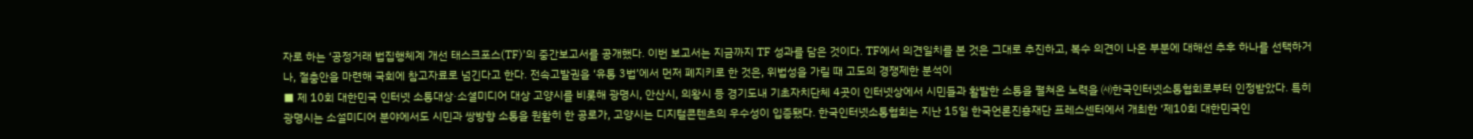자로 하는 ‘공정거래 법집행체계 개선 태스크포스(TF)’의 중간보고서를 공개했다. 이번 보고서는 지금까지 TF 성과를 담은 것이다. TF에서 의견일치를 본 것은 그대로 추진하고, 복수 의견이 나온 부분에 대해선 추후 하나를 선택하거나, 절충안을 마련해 국회에 참고자료로 넘긴다고 한다. 전속고발권을 ‘유통 3법’에서 먼저 폐지키로 한 것은, 위법성을 가릴 때 고도의 경쟁제한 분석이
■ 제 10회 대한민국 인터넷 소통대상·소셜미디어 대상 고양시를 비롯해 광명시, 안산시, 의왕시 등 경기도내 기초자치단체 4곳이 인터넷상에서 시민들과 활발한 소통을 펼쳐온 노력을 ㈔한국인터넷소통협회로부터 인정받았다. 특히 광명시는 소설미디어 분야에서도 시민과 쌍방향 소통을 원활히 한 공로가, 고양시는 디지털콘텐츠의 우수성이 입증됐다. 한국인터넷소통협회는 지난 15일 한국언론진흥재단 프레스센터에서 개최한 ‘제10회 대한민국인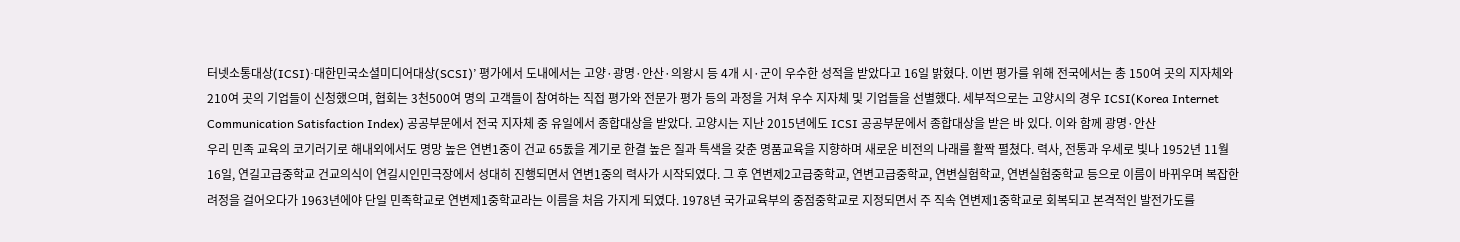터넷소통대상(ICSI)·대한민국소셜미디어대상(SCSI)’ 평가에서 도내에서는 고양·광명·안산·의왕시 등 4개 시·군이 우수한 성적을 받았다고 16일 밝혔다. 이번 평가를 위해 전국에서는 총 150여 곳의 지자체와 210여 곳의 기업들이 신청했으며, 협회는 3천500여 명의 고객들이 참여하는 직접 평가와 전문가 평가 등의 과정을 거쳐 우수 지자체 및 기업들을 선별했다. 세부적으로는 고양시의 경우 ICSI(Korea Internet Communication Satisfaction Index) 공공부문에서 전국 지자체 중 유일에서 종합대상을 받았다. 고양시는 지난 2015년에도 ICSI 공공부문에서 종합대상을 받은 바 있다. 이와 함께 광명·안산
우리 민족 교육의 코기러기로 해내외에서도 명망 높은 연변1중이 건교 65돐을 계기로 한결 높은 질과 특색을 갖춘 명품교육을 지향하며 새로운 비전의 나래를 활짝 펼쳤다. 력사, 전통과 우세로 빛나 1952년 11월 16일, 연길고급중학교 건교의식이 연길시인민극장에서 성대히 진행되면서 연변1중의 력사가 시작되였다. 그 후 연변제2고급중학교, 연변고급중학교, 연변실험학교, 연변실험중학교 등으로 이름이 바뀌우며 복잡한 려정을 걸어오다가 1963년에야 단일 민족학교로 연변제1중학교라는 이름을 처음 가지게 되였다. 1978년 국가교육부의 중점중학교로 지정되면서 주 직속 연변제1중학교로 회복되고 본격적인 발전가도를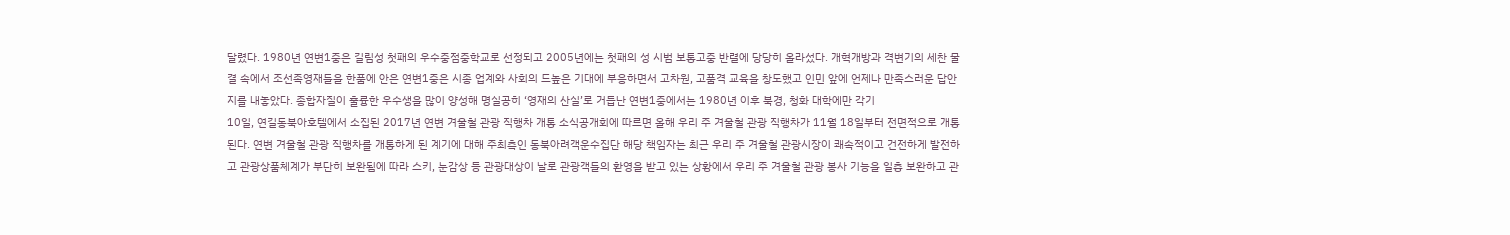달렸다. 1980년 연변1중은 길림성 첫패의 우수중점중학교로 선정되고 2005년에는 첫패의 성 시범 보통고중 반렬에 당당히 올라섰다. 개혁개방과 격변기의 세찬 물결 속에서 조선족영재들을 한품에 안은 연변1중은 시종 업계와 사회의 드높은 기대에 부응하면서 고차원, 고품격 교육을 창도했고 인민 앞에 언제나 만족스러운 답안지를 내놓았다. 종합자질이 훌륭한 우수생을 많이 양성해 명실공히 ‘영재의 산실’로 거듭난 연변1중에서는 1980년 이후 북경, 청화 대학에만 각기
10일, 연길동북아호텔에서 소집된 2017년 연변 겨울철 관광 직행차 개통 소식공개회에 따르면 올해 우리 주 겨울철 관광 직행차가 11월 18일부터 전면적으로 개통된다. 연변 겨울철 관광 직행차를 개통하게 된 계기에 대해 주최측인 동북아려객운수집단 해당 책임자는 최근 우리 주 겨울철 관광시장이 쾌속적이고 건전하게 발전하고 관광상품체계가 부단히 보완됨에 따라 스키, 눈감상 등 관광대상이 날로 관광객들의 환영을 받고 있는 상황에서 우리 주 겨울철 관광 봉사 기능을 일층 보완하고 관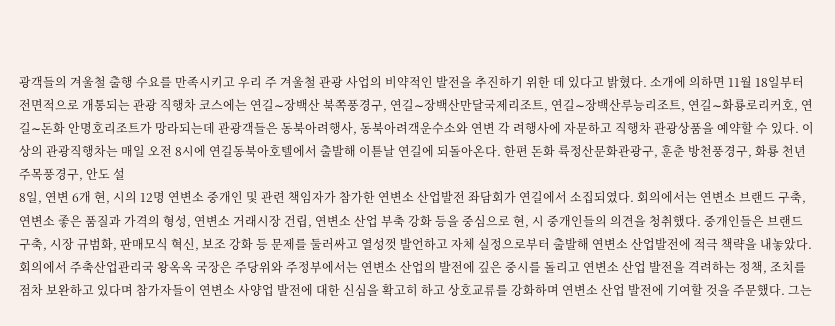광객들의 겨울철 출행 수요를 만족시키고 우리 주 겨울철 관광 사업의 비약적인 발전을 추진하기 위한 데 있다고 밝혔다. 소개에 의하면 11월 18일부터 전면적으로 개통되는 관광 직행차 코스에는 연길∼장백산 북쪽풍경구, 연길∼장백산만달국제리조트, 연길∼장백산루능리조트, 연길∼화룡로리커호, 연길∼돈화 안명호리조트가 망라되는데 관광객들은 동북아려행사, 동북아려객운수소와 연변 각 려행사에 자문하고 직행차 관광상품을 예약할 수 있다. 이상의 관광직행차는 매일 오전 8시에 연길동북아호텔에서 출발해 이튿날 연길에 되돌아온다. 한편 돈화 륙정산문화관광구, 훈춘 방천풍경구, 화룡 천년주목풍경구, 안도 설
8일, 연변 6개 현, 시의 12명 연변소 중개인 및 관련 책임자가 참가한 연변소 산업발전 좌담회가 연길에서 소집되였다. 회의에서는 연변소 브랜드 구축, 연변소 좋은 품질과 가격의 형성, 연변소 거래시장 건립, 연변소 산업 부축 강화 등을 중심으로 현, 시 중개인들의 의견을 청취했다. 중개인들은 브랜드 구축, 시장 규범화, 판매모식 혁신, 보조 강화 등 문제를 둘러싸고 열성껏 발언하고 자체 실정으로부터 출발해 연변소 산업발전에 적극 책략을 내놓았다. 회의에서 주축산업관리국 왕옥옥 국장은 주당위와 주정부에서는 연변소 산업의 발전에 깊은 중시를 돌리고 연변소 산업 발전을 격려하는 정책, 조치를 점차 보완하고 있다며 참가자들이 연변소 사양업 발전에 대한 신심을 확고히 하고 상호교류를 강화하며 연변소 산업 발전에 기여할 것을 주문했다. 그는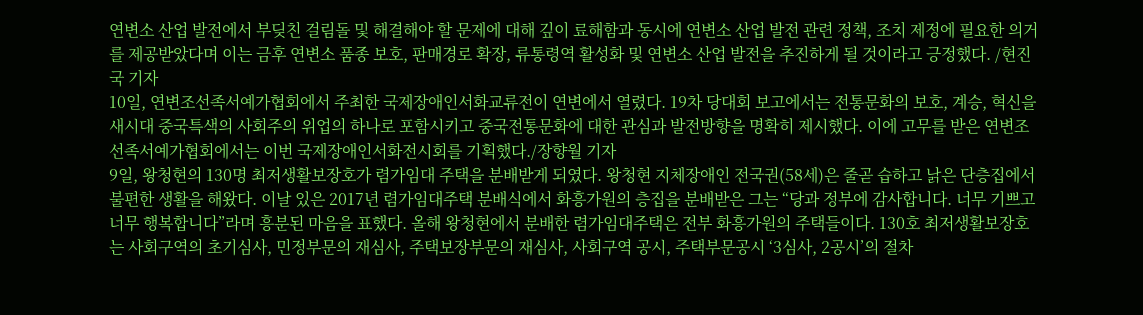연변소 산업 발전에서 부딪친 걸림돌 및 해결해야 할 문제에 대해 깊이 료해함과 동시에 연변소 산업 발전 관련 정책, 조치 제정에 필요한 의거를 제공받았다며 이는 금후 연변소 품종 보호, 판매경로 확장, 류통령역 활성화 및 연변소 산업 발전을 추진하게 될 것이라고 긍정했다. /현진국 기자
10일, 연변조선족서예가협회에서 주최한 국제장애인서화교류전이 연변에서 열렸다. 19차 당대회 보고에서는 전통문화의 보호, 계승, 혁신을 새시대 중국특색의 사회주의 위업의 하나로 포함시키고 중국전통문화에 대한 관심과 발전방향을 명확히 제시했다. 이에 고무를 받은 연변조선족서예가협회에서는 이번 국제장애인서화전시회를 기획했다./장향월 기자
9일, 왕청현의 130명 최저생활보장호가 렴가임대 주택을 분배받게 되였다. 왕청현 지체장애인 전국권(58세)은 줄곧 습하고 낡은 단층집에서 불편한 생활을 해왔다. 이날 있은 2017년 렴가임대주택 분배식에서 화흥가원의 층집을 분배받은 그는 “당과 정부에 감사합니다. 너무 기쁘고 너무 행복합니다”라며 흥분된 마음을 표했다. 올해 왕청현에서 분배한 렴가임대주택은 전부 화흥가원의 주택들이다. 130호 최저생활보장호는 사회구역의 초기심사, 민정부문의 재심사, 주택보장부문의 재심사, 사회구역 공시, 주택부문공시 ‘3심사, 2공시’의 절차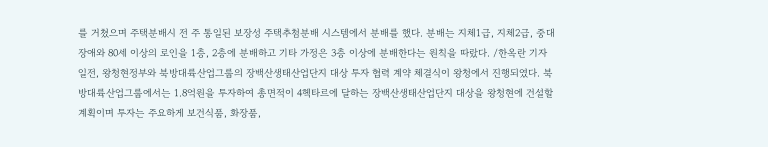를 거쳤으며 주택분배시 전 주 통일된 보장성 주택추첨분배 시스템에서 분배를 했다. 분배는 지체1급, 지체2급, 중대장애와 80세 이상의 로인을 1층, 2층에 분배하고 기타 가정은 3층 이상에 분배한다는 원칙을 따랐다. /한옥란 기자
일전, 왕청현정부와 북방대륙산업그룹의 장백산생태산업단지 대상 투자 협력 계약 체결식이 왕청에서 진행되였다. 북방대륙산업그룹에서는 1.8억원을 투자하여 총면적이 4헥타르에 달하는 장백산생태산업단지 대상을 왕청현에 건설할 계획이며 투자는 주요하게 보건식품, 화장품,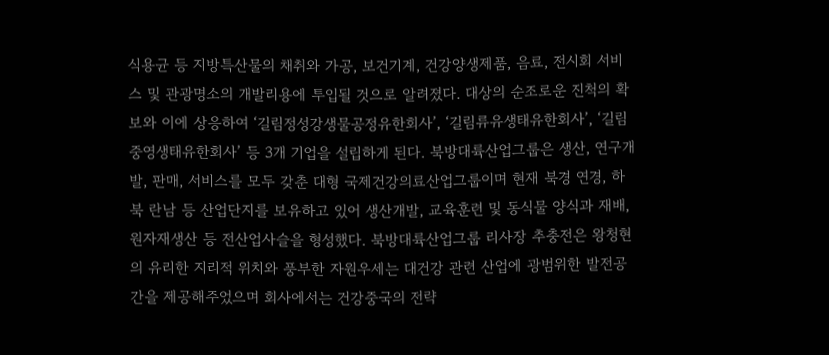식용균 등 지방특산물의 채취와 가공, 보건기계, 건강양생제품, 음료, 전시회 서비스 및 관광명소의 개발리용에 투입될 것으로 알려졌다. 대상의 순조로운 진척의 확보와 이에 상응하여 ‘길림정성강생물공정유한회사’, ‘길림류유생태유한회사’, ‘길림중영생태유한회사’ 등 3개 기업을 설립하게 된다. 북방대륙산업그룹은 생산, 연구개발, 판매, 서비스를 모두 갖춘 대형 국제건강의료산업그룹이며 현재 북경 연경, 하북 란남 등 산업단지를 보유하고 있어 생산개발, 교육훈련 및 동식물 양식과 재배, 원자재생산 등 전산업사슬을 형성했다. 북방대륙산업그룹 리사장 추충전은 왕청현의 유리한 지리적 위치와 풍부한 자원우세는 대건강 관련 산업에 광범위한 발전공간을 제공해주었으며 회사에서는 건강중국의 전략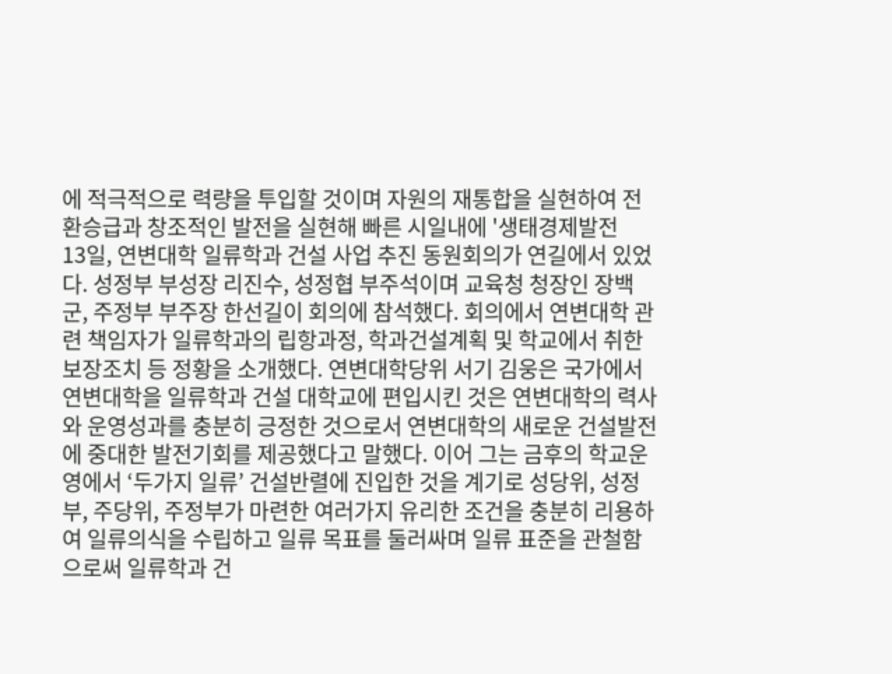에 적극적으로 력량을 투입할 것이며 자원의 재통합을 실현하여 전환승급과 창조적인 발전을 실현해 빠른 시일내에 '생태경제발전
13일, 연변대학 일류학과 건설 사업 추진 동원회의가 연길에서 있었다. 성정부 부성장 리진수, 성정협 부주석이며 교육청 청장인 장백군, 주정부 부주장 한선길이 회의에 참석했다. 회의에서 연변대학 관련 책임자가 일류학과의 립항과정, 학과건설계획 및 학교에서 취한 보장조치 등 정황을 소개했다. 연변대학당위 서기 김웅은 국가에서 연변대학을 일류학과 건설 대학교에 편입시킨 것은 연변대학의 력사와 운영성과를 충분히 긍정한 것으로서 연변대학의 새로운 건설발전에 중대한 발전기회를 제공했다고 말했다. 이어 그는 금후의 학교운영에서 ‘두가지 일류’ 건설반렬에 진입한 것을 계기로 성당위, 성정부, 주당위, 주정부가 마련한 여러가지 유리한 조건을 충분히 리용하여 일류의식을 수립하고 일류 목표를 둘러싸며 일류 표준을 관철함으로써 일류학과 건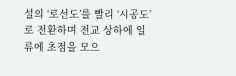설의 ‘로선도’를 빨리 ‘시공도’로 전환하며 전교 상하에 일류에 초점을 모으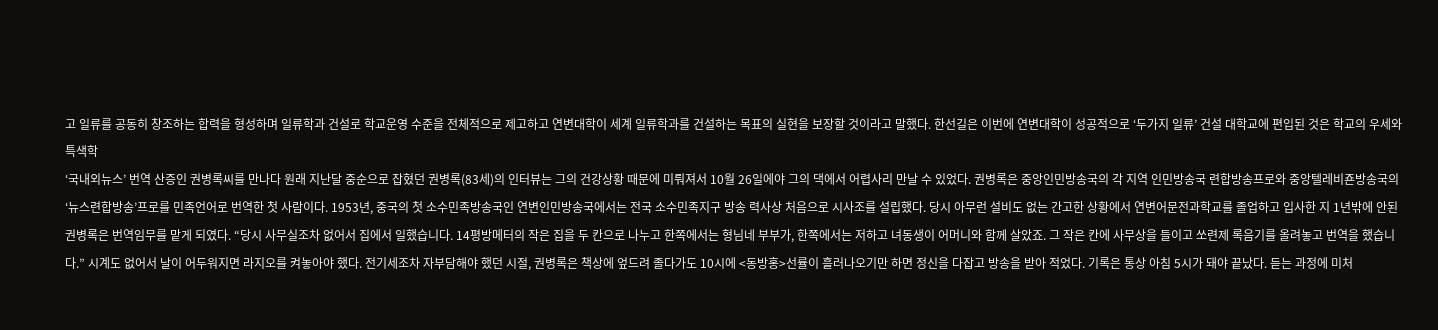고 일류를 공동히 창조하는 합력을 형성하며 일류학과 건설로 학교운영 수준을 전체적으로 제고하고 연변대학이 세계 일류학과를 건설하는 목표의 실현을 보장할 것이라고 말했다. 한선길은 이번에 연변대학이 성공적으로 ‘두가지 일류’ 건설 대학교에 편입된 것은 학교의 우세와 특색학
‘국내외뉴스’ 번역 산증인 권병록씨를 만나다 원래 지난달 중순으로 잡혔던 권병록(83세)의 인터뷰는 그의 건강상황 때문에 미뤄져서 10월 26일에야 그의 댁에서 어렵사리 만날 수 있었다. 권병록은 중앙인민방송국의 각 지역 인민방송국 련합방송프로와 중앙텔레비죤방송국의 ‘뉴스련합방송’프로를 민족언어로 번역한 첫 사람이다. 1953년, 중국의 첫 소수민족방송국인 연변인민방송국에서는 전국 소수민족지구 방송 력사상 처음으로 시사조를 설립했다. 당시 아무런 설비도 없는 간고한 상황에서 연변어문전과학교를 졸업하고 입사한 지 1년밖에 안된 권병록은 번역임무를 맡게 되였다. “당시 사무실조차 없어서 집에서 일했습니다. 14평방메터의 작은 집을 두 칸으로 나누고 한쪽에서는 형님네 부부가, 한쪽에서는 저하고 녀동생이 어머니와 함께 살았죠. 그 작은 칸에 사무상을 들이고 쏘련제 록음기를 올려놓고 번역을 했습니다.” 시계도 없어서 날이 어두워지면 라지오를 켜놓아야 했다. 전기세조차 자부담해야 했던 시절, 권병록은 책상에 엎드려 졸다가도 10시에 <동방홍>선률이 흘러나오기만 하면 정신을 다잡고 방송을 받아 적었다. 기록은 통상 아침 5시가 돼야 끝났다. 듣는 과정에 미처